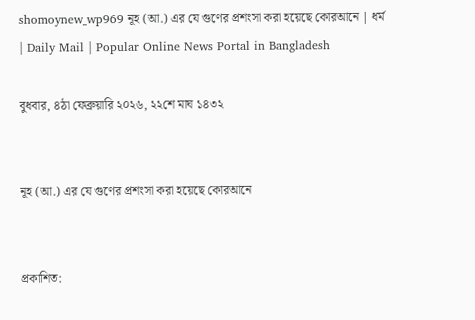shomoynew_wp969 নূহ (আ.) এর যে গুণের প্রশংসা করা হয়েছে কোরআনে | ধর্ম | Daily Mail | Popular Online News Portal in Bangladesh

বুধবার, ৪ঠা ফেব্রুয়ারি ২০২৬, ২২শে মাঘ ১৪৩২


নূহ (আ.) এর যে গুণের প্রশংসা করা হয়েছে কোরআনে


প্রকাশিত: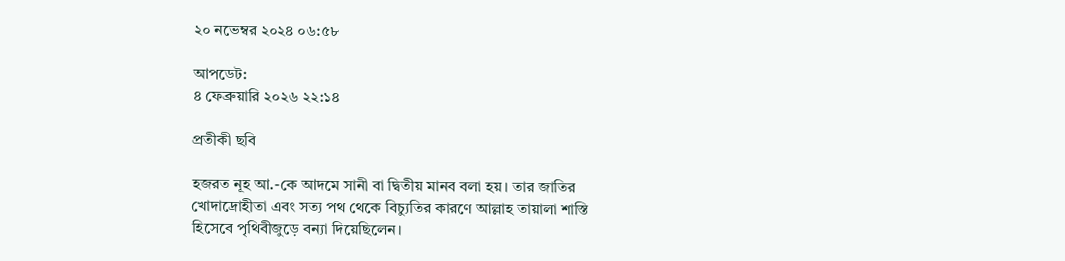২০ নভেম্বর ২০২৪ ০৬:৫৮

আপডেট:
৪ ফেব্রুয়ারি ২০২৬ ২২:১৪

প্রতীকী ছবি

হজরত নূহ আ.-কে আদমে সানী বা দ্বিতীয় মানব বলা হয়। তার জাতির খোদাদ্রোহীতা এবং সত্য পথ থেকে বিচ্যুতির কারণে আল্লাহ তায়ালা শাস্তি হিসেবে পৃথিবীজুড়ে বন্যা দিয়েছিলেন।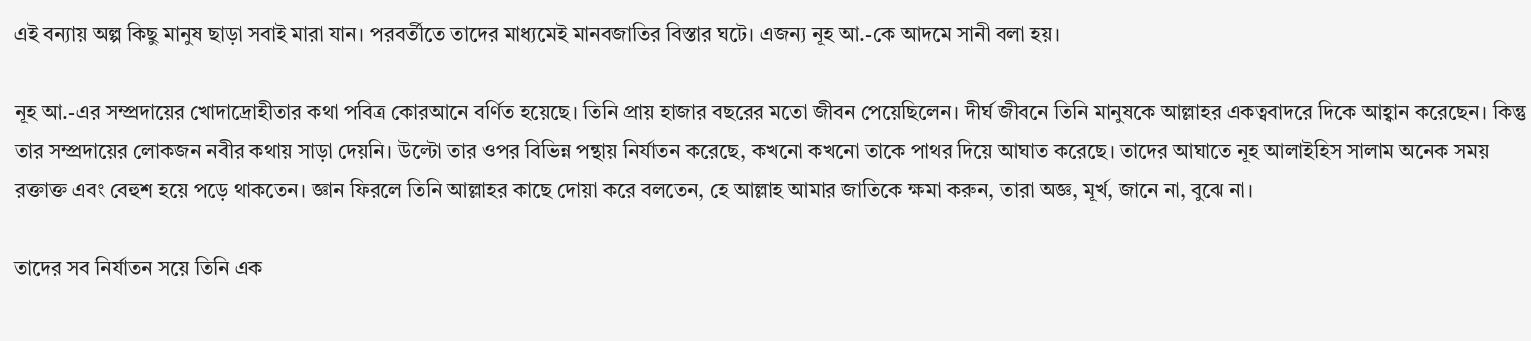এই বন্যায় অল্প কিছু মানুষ ছাড়া সবাই মারা যান। পরবর্তীতে তাদের মাধ্যমেই মানবজাতির বিস্তার ঘটে। এজন্য নূহ আ.-কে আদমে সানী বলা হয়।

নূহ আ.-এর সম্প্রদায়ের খোদাদ্রোহীতার কথা পবিত্র কোরআনে বর্ণিত হয়েছে। তিনি প্রায় হাজার বছরের মতো জীবন পেয়েছিলেন। দীর্ঘ জীবনে তিনি মানুষকে আল্লাহর একত্ববাদরে দিকে আহ্বান করেছেন। কিন্তু তার সম্প্রদায়ের লোকজন নবীর কথায় সাড়া দেয়নি। উল্টো তার ওপর বিভিন্ন পন্থায় নির্যাতন করেছে, কখনো কখনো তাকে পাথর দিয়ে আঘাত করেছে। তাদের আঘাতে নূহ আলাইহিস সালাম অনেক সময় রক্তাক্ত এবং বেহুশ হয়ে পড়ে থাকতেন। জ্ঞান ফিরলে তিনি আল্লাহর কাছে দোয়া করে বলতেন, হে আল্লাহ আমার জাতিকে ক্ষমা করুন, তারা অজ্ঞ, মূর্খ, জানে না, বুঝে না।

তাদের সব নির্যাতন সয়ে তিনি এক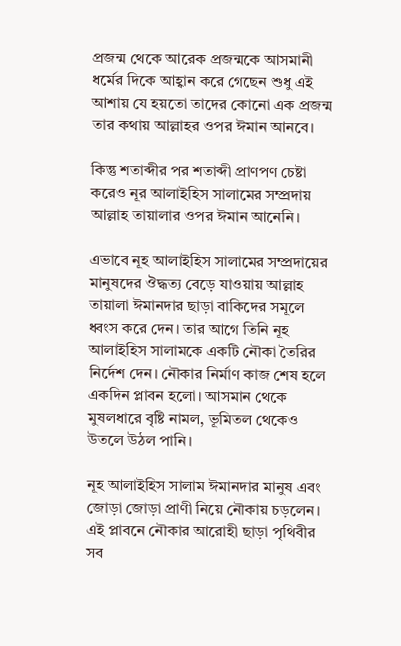প্রজন্ম থেকে আরেক প্রজন্মকে আসমানী ধর্মের দিকে আহ্বান করে গেছেন শুধু এই আশায় যে হয়তো তাদের কোনো এক প্রজন্ম তার কথায় আল্লাহর ওপর ঈমান আনবে।

কিন্তু শতাব্দীর পর শতাব্দী প্রাণপণ চেষ্টা করেও নূর আলাইহিস সালামের সম্প্রদায় আল্লাহ তায়ালার ওপর ঈমান আনেনি।

এভাবে নূহ আলাইহিস সালামের সম্প্রদায়ের মানুষদের ঔদ্ধত্য বেড়ে যাওয়ায় আল্লাহ তায়ালা ঈমানদার ছাড়া বাকিদের সমূলে ধ্বংস করে দেন। তার আগে তিনি নূহ আলাইহিস সালামকে একটি নৌকা তৈরির নির্দেশ দেন। নৌকার নির্মাণ কাজ শেষ হলে একদিন প্লাবন হলো। আসমান থেকে মুষলধারে বৃষ্টি নামল, ভূমিতল থেকেও উতলে উঠল পানি।

নূহ আলাইহিস সালাম ঈমানদার মানুষ এবং জোড়া জোড়া প্রাণী নিয়ে নৌকায় চড়লেন। এই প্লাবনে নৌকার আরোহী ছাড়া পৃথিবীর সব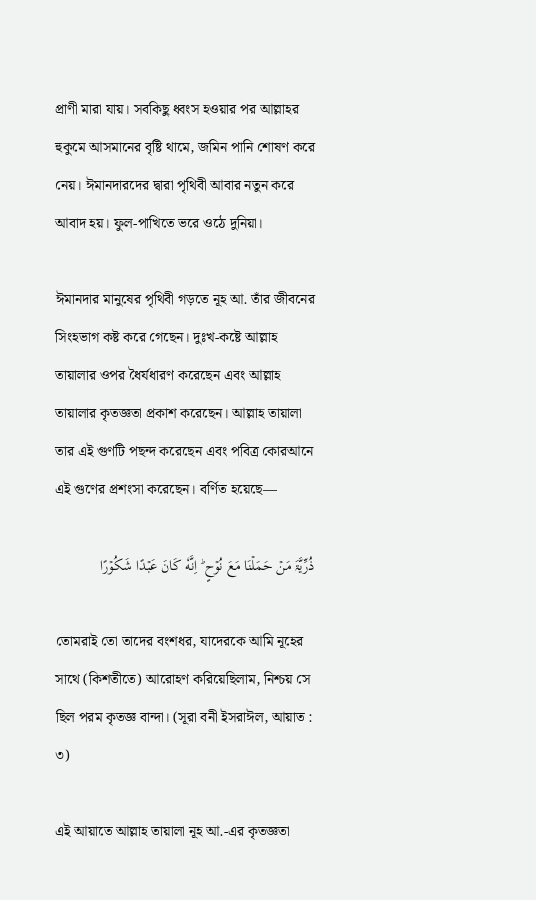প্রাণী মারা যায়। সবকিছু ধ্বংস হওয়ার পর আল্লাহর হুকুমে আসমানের বৃষ্টি থামে, জমিন পানি শোষণ করে নেয়। ঈমানদারদের দ্বারা পৃথিবী আবার নতুন করে আবাদ হয়। ফুল-পাখিতে ভরে ওঠে দুনিয়া।

ঈমানদার মানুষের পৃথিবী গড়তে নূহ আ. তাঁর জীবনের সিংহভাগ কষ্ট করে গেছেন। দুঃখ-কষ্টে আল্লাহ তায়ালার ওপর ধৈর্যধারণ করেছেন এবং আল্লাহ তায়ালার কৃতজ্ঞতা প্রকাশ করেছেন। আল্লাহ তায়ালা তার এই গুণটি পছন্দ করেছেন এবং পবিত্র কোরআনে এই গুণের প্রশংসা করেছেন। বর্ণিত হয়েছে—

ذُرِّیَّۃَ مَنۡ حَمَلۡنَا مَعَ نُوۡحٍ ؕ اِنَّهٗ كَانَ عَبۡدًا شَكُوۡرًا

তোমরাই তো তাদের বংশধর, যাদেরকে আমি নূহের সাথে (কিশতীতে) আরোহণ করিয়েছিলাম, নিশ্চয় সে ছিল পরম কৃতজ্ঞ বান্দা। (সূরা বনী ইসরাঈল, আয়াত : ৩)

এই আয়াতে আল্লাহ তায়ালা নূহ আ.-এর কৃতজ্ঞতা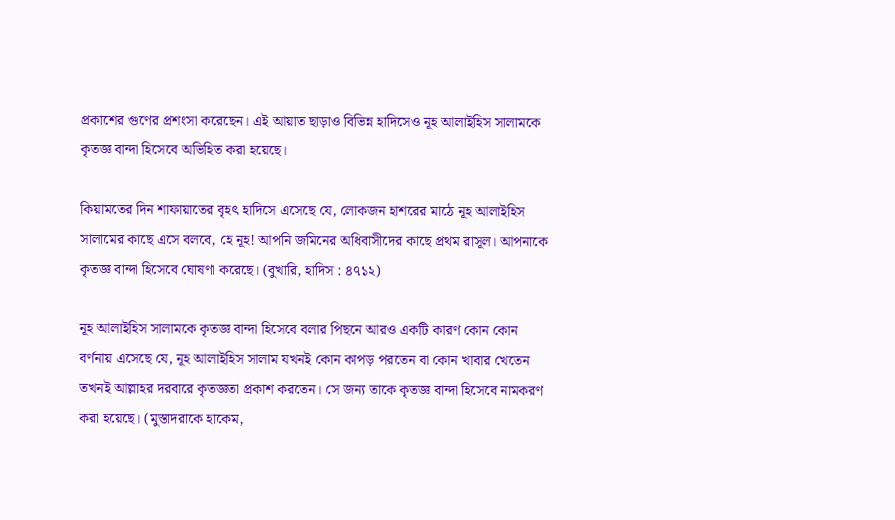প্রকাশের গুণের প্রশংসা করেছেন। এই আয়াত ছাড়াও বিভিন্ন হাদিসেও নূহ আলাইহিস সালামকে কৃতজ্ঞ বান্দা হিসেবে অভিহিত করা হয়েছে।

কিয়ামতের দিন শাফায়াতের বৃহৎ হাদিসে এসেছে যে, লোকজন হাশরের মাঠে নূহ আলাইহিস সালামের কাছে এসে বলবে, হে নূহ! আপনি জমিনের অধিবাসীদের কাছে প্রথম রাসূল। আপনাকে কৃতজ্ঞ বান্দা হিসেবে ঘোষণা করেছে। (বুখারি, হাদিস : ৪৭১২)

নূহ আলাইহিস সালামকে কৃতজ্ঞ বান্দা হিসেবে বলার পিছনে আরও একটি কারণ কোন কোন বর্ণনায় এসেছে যে, নূহ আলাইহিস সালাম যখনই কোন কাপড় পরতেন বা কোন খাবার খেতেন তখনই আল্লাহর দরবারে কৃতজ্ঞতা প্রকাশ করতেন। সে জন্য তাকে কৃতজ্ঞ বান্দা হিসেবে নামকরণ করা হয়েছে। (মুস্তাদরাকে হাকেম,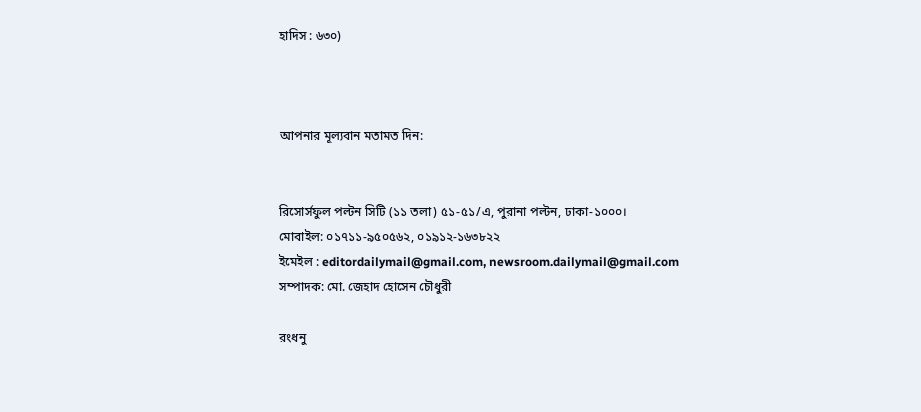হাদিস : ৬৩০)



আপনার মূল্যবান মতামত দিন:


রিসোর্সফুল পল্টন সিটি (১১ তলা) ৫১-৫১/এ, পুরানা পল্টন, ঢাকা-১০০০।
মোবাইল: ০১৭১১-৯৫০৫৬২, ০১৯১২-১৬৩৮২২
ইমেইল : editordailymail@gmail.com, newsroom.dailymail@gmail.com
সম্পাদক: মো. জেহাদ হোসেন চৌধুরী

রংধনু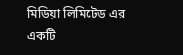মিডিয়া লিমিটেড এর একটি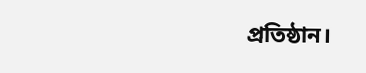প্রতিষ্ঠান।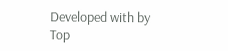Developed with by
Top